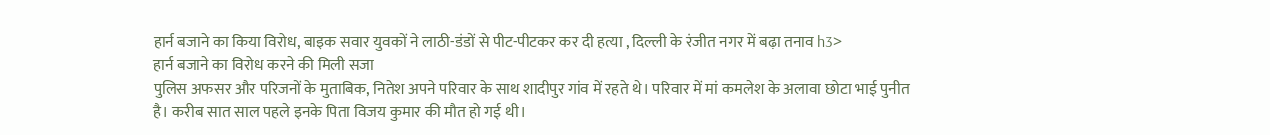हार्न बजाने का किया विरोध, बाइक सवार युवकों ने लाठी-डंडों से पीट-पीटकर कर दी हत्या , दिल्ली के रंजीत नगर में बढ़ा तनाव h3>
हार्न बजाने का विरोध करने की मिली सजा
पुलिस अफसर और परिजनों के मुताबिक, नितेश अपने परिवार के साथ शादीपुर गांव में रहते थे। परिवार में मां कमलेश के अलावा छोटा भाई पुनीत है। करीब सात साल पहले इनके पिता विजय कुमार की मौत हो गई थी।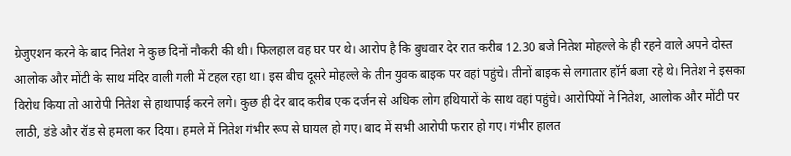ग्रेजुएशन करने के बाद नितेश ने कुछ दिनों नौकरी की थी। फिलहाल वह घर पर थे। आरोप है कि बुधवार देर रात करीब 12.30 बजे नितेश मोहल्ले के ही रहने वाले अपने दोस्त आलोक और मोंटी के साथ मंदिर वाली गली में टहल रहा था। इस बीच दूसरे मोहल्ले के तीन युवक बाइक पर वहां पहुंचे। तीनों बाइक से लगातार हॉर्न बजा रहे थे। नितेश ने इसका विरोध किया तो आरोपी नितेश से हाथापाई करने लगे। कुछ ही देर बाद करीब एक दर्जन से अधिक लोग हथियारों के साथ वहां पहुंचे। आरोपियों ने नितेश, आलोक और मोंटी पर लाठी, डंडे और रॉड से हमला कर दिया। हमले में नितेश गंभीर रूप से घायल हो गए। बाद में सभी आरोपी फरार हो गए। गंभीर हालत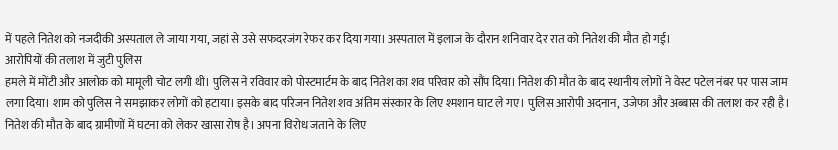में पहले नितेश को नजदीकी अस्पताल ले जाया गया, जहां से उसे सफदरजंग रेफर कर दिया गया। अस्पताल में इलाज के दौरान शनिवार देर रात को नितेश की मौत हो गई।
आरोपियों की तलाश में जुटी पुलिस
हमले में मोंटी और आलोक को मामूली चोट लगी थी। पुलिस ने रविवार को पोस्टमार्टम के बाद नितेश का शव परिवार को सौंप दिया। नितेश की मौत के बाद स्थानीय लोगों ने वेस्ट पटेल नंबर पर पास जाम लगा दिया। शाम को पुलिस ने समझाकर लोगों को हटाया। इसके बाद परिजन नितेश शव अंतिम संस्कार के लिए श्मशान घाट ले गए। पुलिस आरोपी अदनान, उजेफा और अब्बास की तलाश कर रही है। नितेश की मौत के बाद ग्रामीणों में घटना को लेकर खासा रोष है। अपना विरोध जताने के लिए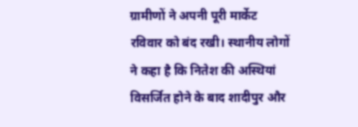ग्रामीणों ने अपनी पूरी मार्केट रविवार को बंद रखी। स्थानीय लोगों ने कहा है कि नितेश की अस्थियां विसर्जित होने के बाद शादीपुर और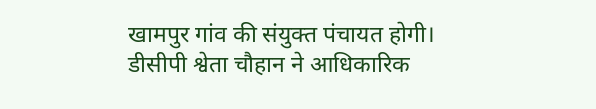खामपुर गांव की संयुक्त पंचायत होगी।
डीसीपी श्वेता चौहान ने आधिकारिक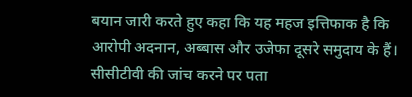बयान जारी करते हुए कहा कि यह महज इत्तिफाक है कि आरोपी अदनान, अब्बास और उजेफा दूसरे समुदाय के हैं। सीसीटीवी की जांच करने पर पता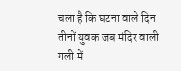चला है कि घटना वाले दिन तीनों युवक जब मंदिर वाली गली में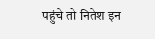पहुंचे तो नितेश इन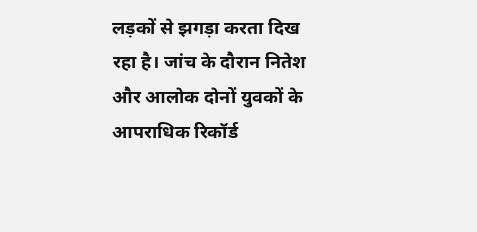लड़कों से झगड़ा करता दिख रहा है। जांच के दौरान नितेश और आलोक दोनों युवकों के आपराधिक रिकॉर्ड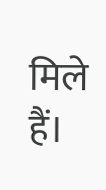मिले हैं।